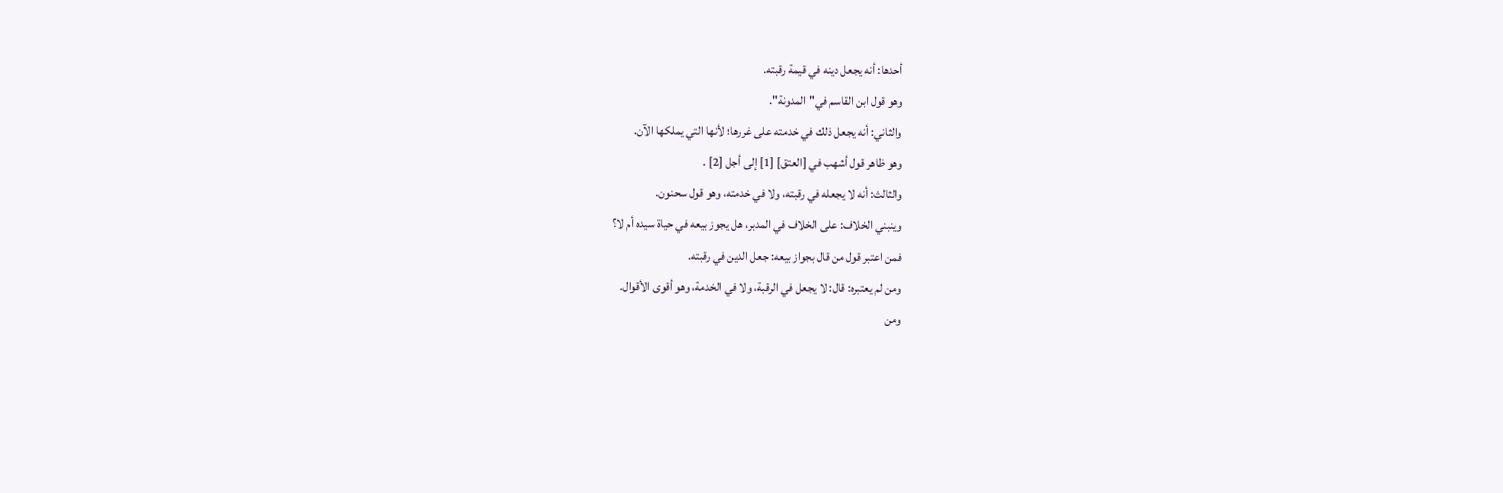أحدها: أنه يجعل دينه في قيمة رقبته.
وهو قول ابن القاسم في"المدونة".
والثاني: أنه يجعل ذلك في خدمته على غررها؛ لأنها التي يملكها الآن.
وهو ظاهر قول أشهب في [العتق] [1] إلى أجل [2] .
والثالث: أنه لا يجعله في رقبته، ولا في خدمته، وهو قول سحنون.
وينبني الخلاف: على الخلاف في المدبر، هل يجوز بيعه في حياة سيده أم لا؟
فمن اعتبر قول من قال بجواز بيعه: جعل الدين في رقبته.
ومن لم يعتبره: قال: لا يجعل في الرقبة، ولا في الخدمة، وهو أقوى الأقوال.
ومن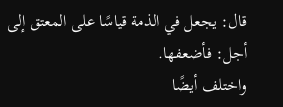قال: يجعل في الذمة قياسًا على المعتق إلى أجل: فأضعفها.
واختلف أيضًا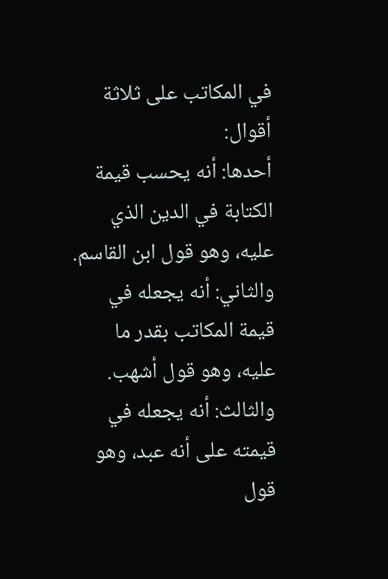في المكاتب على ثلاثة أقوال:
أحدها: أنه يحسب قيمة الكتابة في الدين الذي عليه، وهو قول ابن القاسم.
والثاني: أنه يجعله في قيمة المكاتب بقدر ما عليه، وهو قول أشهب.
والثالث: أنه يجعله في قيمته على أنه عبد، وهو قول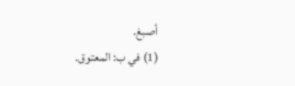أصبغ.
(1) في ب: المعتوق.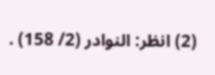(2) انظر: النوادر (2/ 158) .